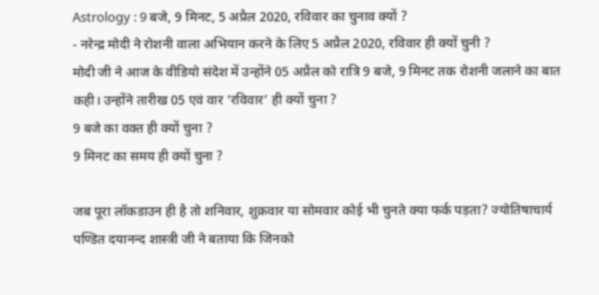Astrology : 9 बजे, 9 मिनट, 5 अप्रैल 2020, रविवार का चुनाव क्यों ?
- नरेन्द्र मोदी ने रोशनी वाला अभियान करने के लिए 5 अप्रैल 2020, रविवार ही क्यों चुनी ?
मोदी जी ने आज के वीडियो संदेश में उन्होंने 05 अप्रैल को रात्रि 9 बजे, 9 मिनट तक रोशनी जलाने का बात कही। उन्होंने तारीख 05 एवं वार ‘रविवार’ ही क्यों चुना ?
9 बजे का वक्त ही क्यों चुना ?
9 मिनट का समय ही क्यों चुना ?

जब पूरा लॉकडाउन ही है तो शनिवार, शुक्रवार या सोमवार कोई भी चुनते क्या फर्क पड़ता? ज्योतिषाचार्य पण्डित दयानन्द शास्त्री जी ने बताया कि जिनको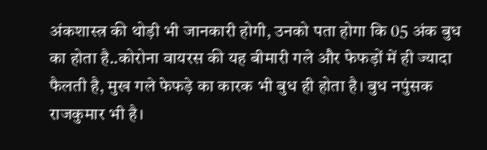अंकशास्त्र की थोड़ी भी जानकारी होगी, उनको पता होगा कि 05 अंक बुध का होता है..कोरोना वायरस की यह बीमारी गले और फेफड़ों में ही ज्यादा फैलती है, मुख गले फेफड़े का कारक भी बुध ही होता है। बुध नपुंसक राजकुमार भी है।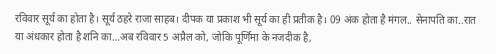रविवार सूर्य का होता है। सूर्य ठहरे राजा साहब। दीपक या प्रकाश भी सूर्य का ही प्रतीक है। 09 अंक होता है मंगल.. सेनापति का..रात या अंधकार होता है शनि का…अब रविवार 5 अप्रैल को, जोकि पूर्णिमा के नजदीक है,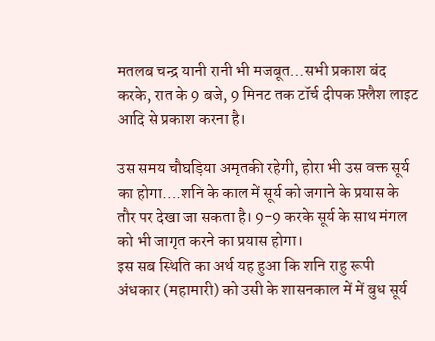मतलब चन्द्र यानी रानी भी मजबूत…सभी प्रकाश बंद करके, रात के 9 बजे, 9 मिनट तक टॉर्च दीपक फ़्लैश लाइट आदि से प्रकाश करना है।

उस समय चौघड़िया अमृतकी रहेगी, होरा भी उस वक्त सूर्य का होगा….शनि के काल में सूर्य को जगाने के प्रयास के तौर पर देखा जा सकता है। 9-9 करके सूर्य के साथ मंगल को भी जागृत करने का प्रयास होगा।
इस सब स्थिति का अर्थ यह हुआ कि शनि राहु रूपी अंधकार (महामारी) को उसी के शासनकाल में में बुध सूर्य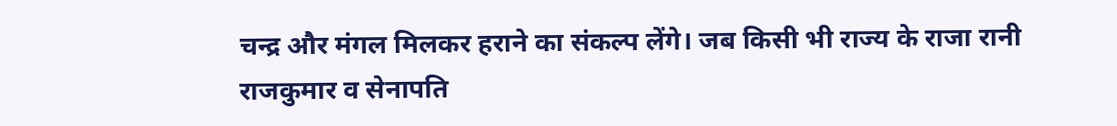चन्द्र और मंगल मिलकर हराने का संकल्प लेंगे। जब किसी भी राज्य के राजा रानी राजकुमार व सेनापति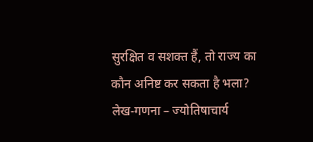सुरक्षित व सशक्त हैं, तो राज्य का कौन अनिष्ट कर सकता है भला?
लेख-गणना – ज्योतिषाचार्य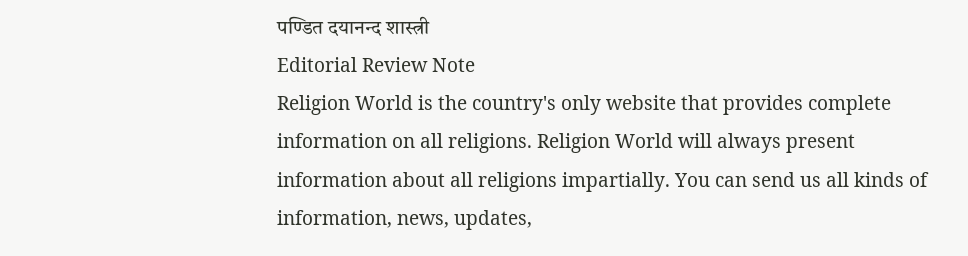पण्डित दयानन्द शास्त्री
Editorial Review Note
Religion World is the country's only website that provides complete information on all religions. Religion World will always present information about all religions impartially. You can send us all kinds of information, news, updates,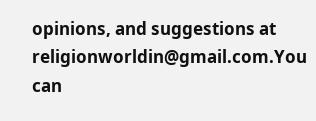opinions, and suggestions at religionworldin@gmail.com.You can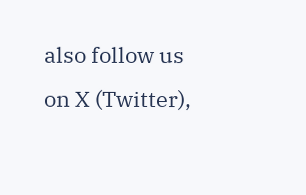also follow us on X (Twitter),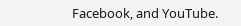Facebook, and YouTube.